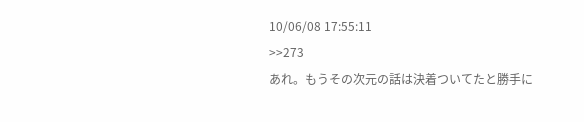10/06/08 17:55:11
>>273
あれ。もうその次元の話は決着ついてたと勝手に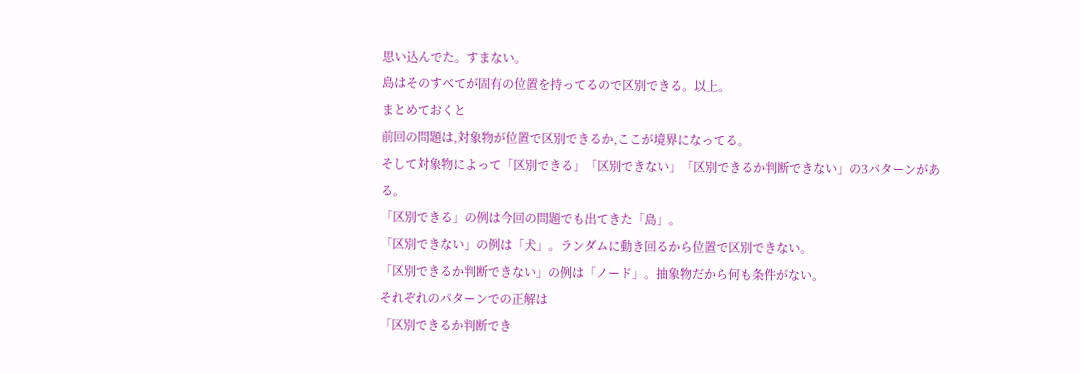思い込んでた。すまない。
島はそのすべてが固有の位置を持ってるので区別できる。以上。
まとめておくと
前回の問題は,対象物が位置で区別できるか,ここが境界になってる。
そして対象物によって「区別できる」「区別できない」「区別できるか判断できない」の3パターンがある。
「区別できる」の例は今回の問題でも出てきた「島」。
「区別できない」の例は「犬」。ランダムに動き回るから位置で区別できない。
「区別できるか判断できない」の例は「ノード」。抽象物だから何も条件がない。
それぞれのパターンでの正解は
「区別できるか判断でき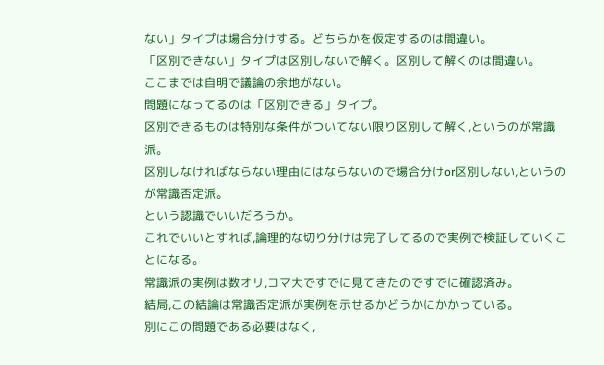ない」タイプは場合分けする。どちらかを仮定するのは間違い。
「区別できない」タイプは区別しないで解く。区別して解くのは間違い。
ここまでは自明で議論の余地がない。
問題になってるのは「区別できる」タイプ。
区別できるものは特別な条件がついてない限り区別して解く,というのが常識派。
区別しなければならない理由にはならないので場合分けor区別しない,というのが常識否定派。
という認識でいいだろうか。
これでいいとすれば,論理的な切り分けは完了してるので実例で検証していくことになる。
常識派の実例は数オリ,コマ大ですでに見てきたのですでに確認済み。
結局,この結論は常識否定派が実例を示せるかどうかにかかっている。
別にこの問題である必要はなく,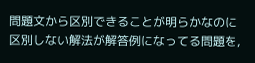問題文から区別できることが明らかなのに区別しない解法が解答例になってる問題を,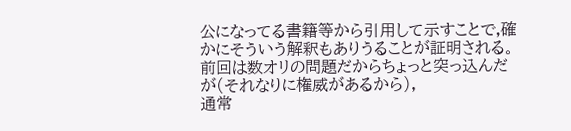公になってる書籍等から引用して示すことで,確かにそういう解釈もありうることが証明される。
前回は数オリの問題だからちょっと突っ込んだが(それなりに権威があるから),
通常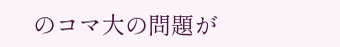のコマ大の問題が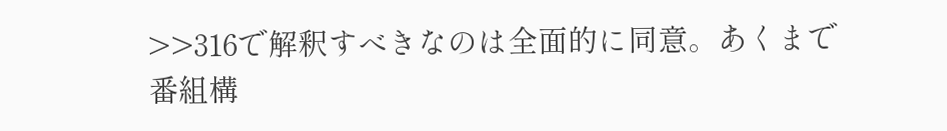>>316で解釈すべきなのは全面的に同意。あくまで番組構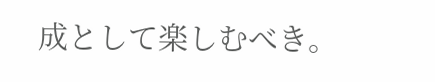成として楽しむべき。